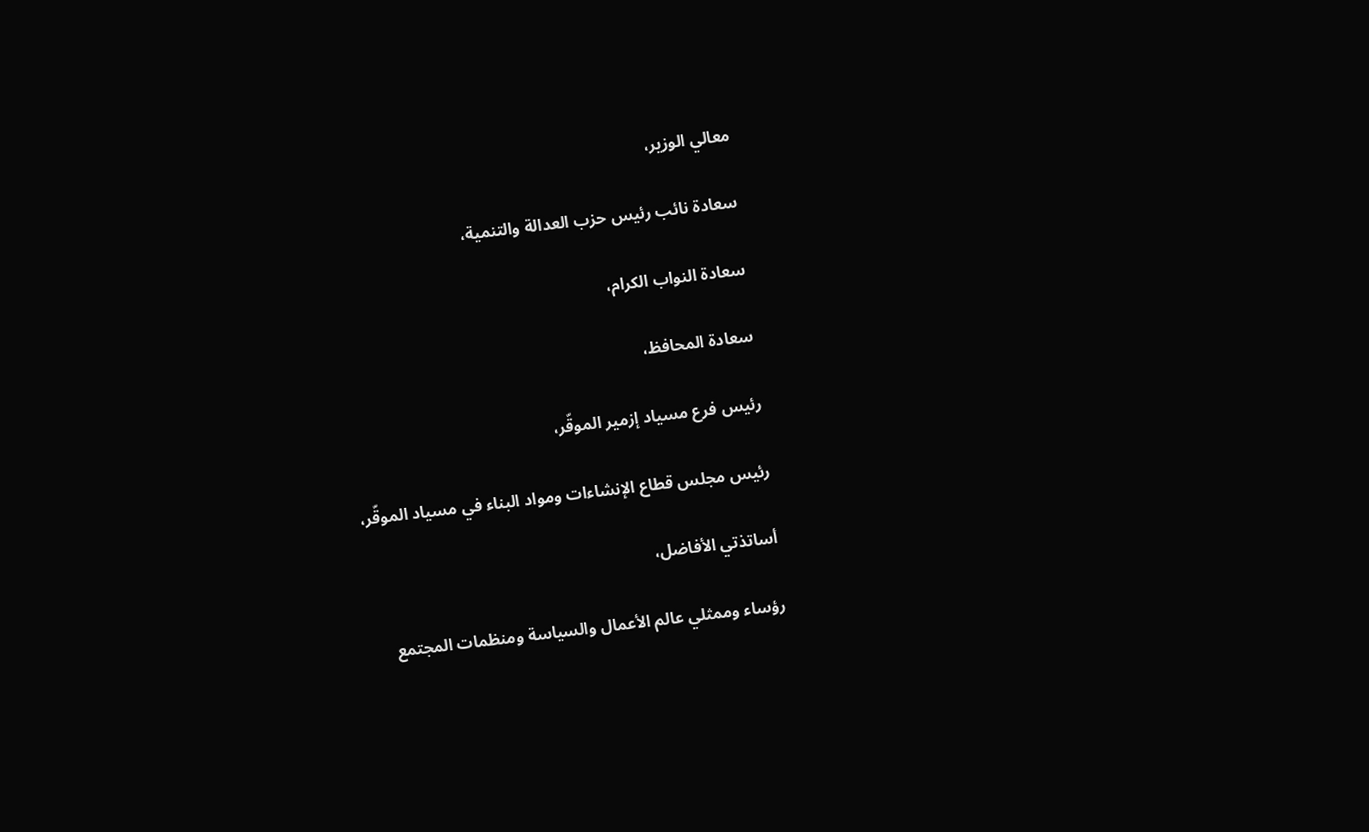معالي الوزير،

سعادة نائب رئيس حزب العدالة والتنمية،

سعادة النواب الكرام،

سعادة المحافظ،

رئيس فرع مسياد إزمير الموقّر،

رئيس مجلس قطاع الإنشاءات ومواد البناء في مسياد الموقّر،

أساتذتي الأفاضل،

رؤساء وممثلي عالم الأعمال والسياسة ومنظمات المجتمع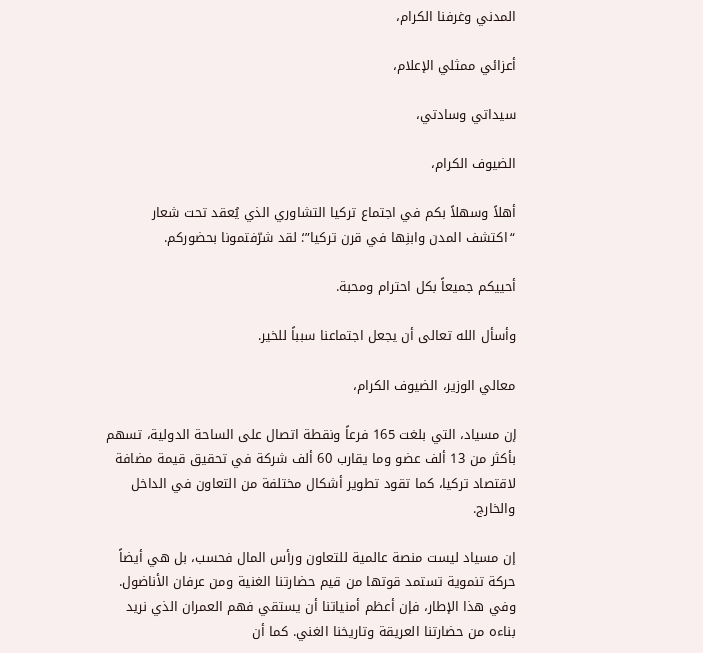المدني وغرفنا الكرام،

أعزائي ممثلي الإعلام،

سيداتي وسادتي،

الضيوف الكرام،

أهلاً وسهلاً بكم في اجتماع تركيا التشاوري الذي يُعقد تحت شعار “اكتشف المدن وابنِها في قرن تركيا”؛ لقد شرّفتمونا بحضوركم.

أحييكم جميعاً بكل احترام ومحبة.

وأسأل الله تعالى أن يجعل اجتماعنا سبباً للخير.

معالي الوزير، الضيوف الكرام،

إن مسياد، التي بلغت 165 فرعاً ونقطة اتصال على الساحة الدولية، تسهم بأكثر من 13 ألف عضو وما يقارب 60 ألف شركة في تحقيق قيمة مضافة لاقتصاد تركيا، كما تقود تطوير أشكال مختلفة من التعاون في الداخل والخارج.

إن مسياد ليست منصة عالمية للتعاون ورأس المال فحسب، بل هي أيضاً حركة تنموية تستمد قوتها من قيم حضارتنا الغنية ومن عرفان الأناضول. وفي هذا الإطار، فإن أعظم أمنياتنا أن يستقي فهم العمران الذي نريد بناءه من حضارتنا العريقة وتاريخنا الغني. كما أن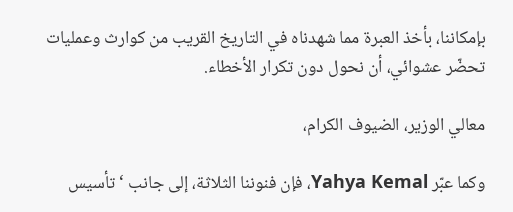بإمكاننا، بأخذ العبرة مما شهدناه في التاريخ القريب من كوارث وعمليات تحضّر عشوائي، أن نحول دون تكرار الأخطاء.

معالي الوزير، الضيوف الكرام،

وكما عبّر Yahya Kemal، فإن فنوننا الثلاثة، إلى جانب ‘تأسيس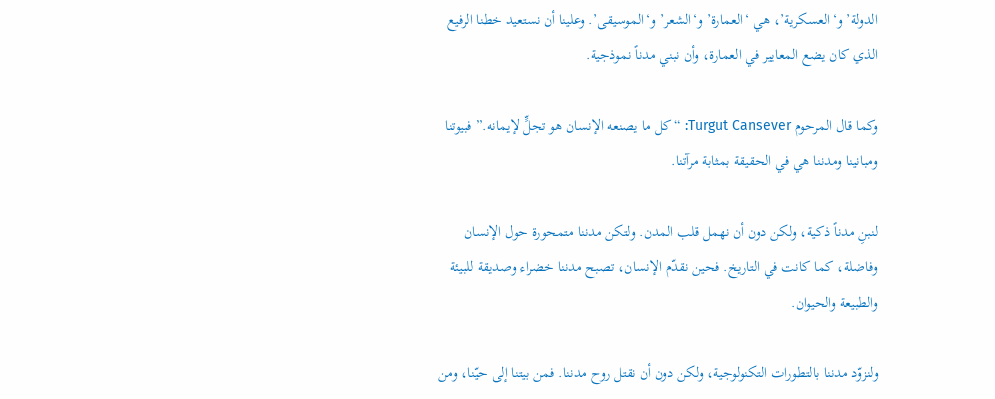الدولة’ و‘العسكرية’، هي ‘العمارة’ و‘الشعر’ و‘الموسيقى’. وعلينا أن نستعيد خطنا الرفيع الذي كان يضع المعايير في العمارة، وأن نبني مدناً نموذجية.

وكما قال المرحوم Turgut Cansever: “كل ما يصنعه الإنسان هو تجلٍّ لإيمانه.” فبيوتنا ومبانينا ومدننا هي في الحقيقة بمثابة مرآتنا.

لنبنِ مدناً ذكية، ولكن دون أن نهمل قلب المدن. ولتكن مدننا متمحورة حول الإنسان وفاضلة، كما كانت في التاريخ. فحين نقدّم الإنسان، تصبح مدننا خضراء وصديقة للبيئة والطبيعة والحيوان.

ولنزوّد مدننا بالتطورات التكنولوجية، ولكن دون أن نقتل روح مدننا. فمن بيتنا إلى حيّنا، ومن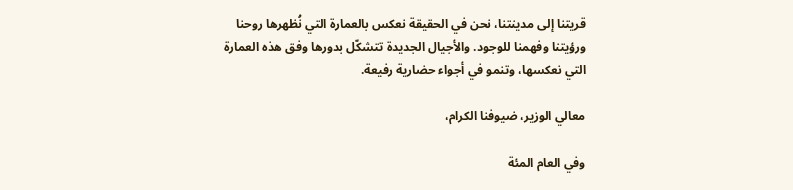قريتنا إلى مدينتنا، نحن في الحقيقة نعكس بالعمارة التي نُظهرها روحنا ورؤيتنا وفهمنا للوجود. والأجيال الجديدة تتشكّل بدورها وفق هذه العمارة التي نعكسها، وتنمو في أجواء حضارية رفيعة.

معالي الوزير، ضيوفنا الكرام،

وفي العام المئة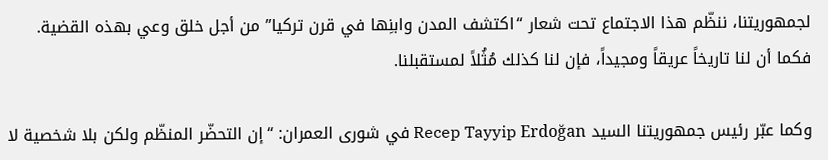لجمهوريتنا، ننظّم هذا الاجتماع تحت شعار “اكتشف المدن وابنِها في قرن تركيا” من أجل خلق وعي بهذه القضية. فكما أن لنا تاريخاً عريقاً ومجيداً، فإن لنا كذلك مُثُلاً لمستقبلنا.

وكما عبّر رئيس جمهوريتنا السيد Recep Tayyip Erdoğan في شورى العمران: “إن التحضّر المنظّم ولكن بلا شخصية لا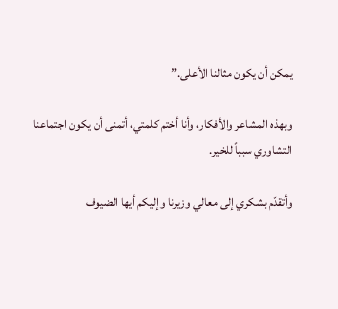يمكن أن يكون مثالنا الأعلى.”

وبهذه المشاعر والأفكار، وأنا أختم كلمتي، أتمنى أن يكون اجتماعنا التشاوري سبباً للخير.

وأتقدّم بشكري إلى معالي وزيرنا وإليكم أيها الضيوف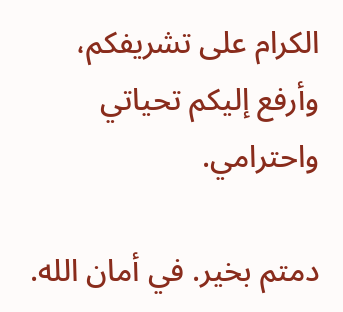الكرام على تشريفكم، وأرفع إليكم تحياتي واحترامي.

دمتم بخير. في أمان الله.